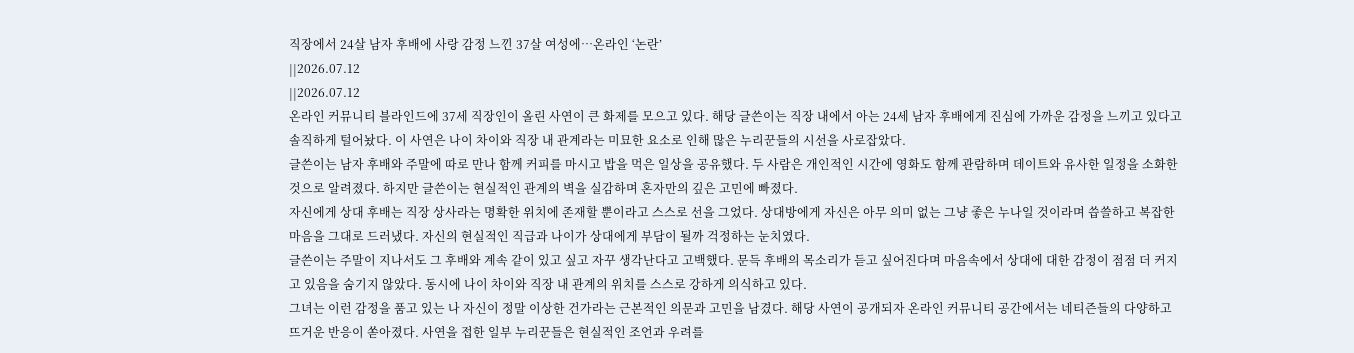직장에서 24살 남자 후배에 사랑 감정 느낀 37살 여성에…온라인 ‘논란’
||2026.07.12
||2026.07.12
온라인 커뮤니티 블라인드에 37세 직장인이 올린 사연이 큰 화제를 모으고 있다. 해당 글쓴이는 직장 내에서 아는 24세 남자 후배에게 진심에 가까운 감정을 느끼고 있다고 솔직하게 털어놨다. 이 사연은 나이 차이와 직장 내 관계라는 미묘한 요소로 인해 많은 누리꾼들의 시선을 사로잡았다.
글쓴이는 남자 후배와 주말에 따로 만나 함께 커피를 마시고 밥을 먹은 일상을 공유했다. 두 사람은 개인적인 시간에 영화도 함께 관람하며 데이트와 유사한 일정을 소화한 것으로 알려졌다. 하지만 글쓴이는 현실적인 관계의 벽을 실감하며 혼자만의 깊은 고민에 빠졌다.
자신에게 상대 후배는 직장 상사라는 명확한 위치에 존재할 뿐이라고 스스로 선을 그었다. 상대방에게 자신은 아무 의미 없는 그냥 좋은 누나일 것이라며 씁쓸하고 복잡한 마음을 그대로 드러냈다. 자신의 현실적인 직급과 나이가 상대에게 부담이 될까 걱정하는 눈치였다.
글쓴이는 주말이 지나서도 그 후배와 계속 같이 있고 싶고 자꾸 생각난다고 고백했다. 문득 후배의 목소리가 듣고 싶어진다며 마음속에서 상대에 대한 감정이 점점 더 커지고 있음을 숨기지 않았다. 동시에 나이 차이와 직장 내 관계의 위치를 스스로 강하게 의식하고 있다.
그녀는 이런 감정을 품고 있는 나 자신이 정말 이상한 건가라는 근본적인 의문과 고민을 남겼다. 해당 사연이 공개되자 온라인 커뮤니티 공간에서는 네티즌들의 다양하고 뜨거운 반응이 쏟아졌다. 사연을 접한 일부 누리꾼들은 현실적인 조언과 우려를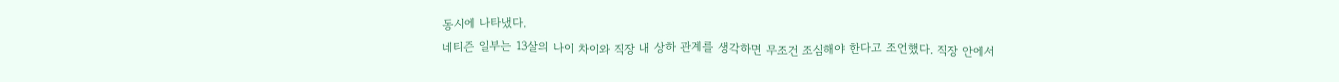동시에 나타냈다.
네티즌 일부는 13살의 나이 차이와 직장 내 상하 관계를 생각하면 무조건 조심해야 한다고 조언했다. 직장 안에서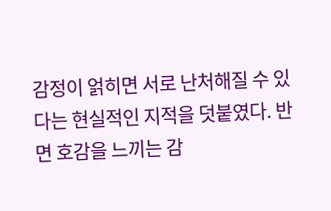감정이 얽히면 서로 난처해질 수 있다는 현실적인 지적을 덧붙였다. 반면 호감을 느끼는 감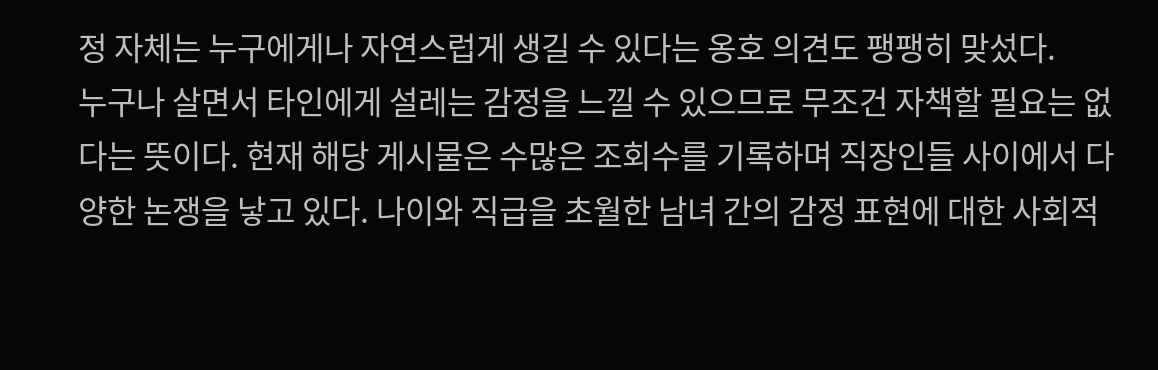정 자체는 누구에게나 자연스럽게 생길 수 있다는 옹호 의견도 팽팽히 맞섰다.
누구나 살면서 타인에게 설레는 감정을 느낄 수 있으므로 무조건 자책할 필요는 없다는 뜻이다. 현재 해당 게시물은 수많은 조회수를 기록하며 직장인들 사이에서 다양한 논쟁을 낳고 있다. 나이와 직급을 초월한 남녀 간의 감정 표현에 대한 사회적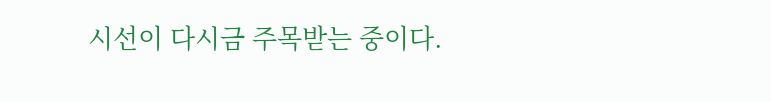시선이 다시금 주목받는 중이다.